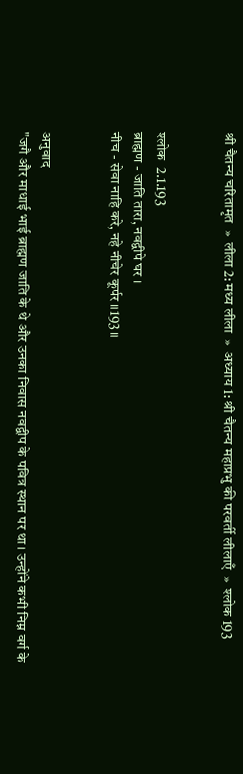श्री चैतन्य चरितामृत  »  लीला 2: मध्य लीला  »  अध्याय 1: श्री चैतन्य महाप्रभु की परवर्ती लीलाएँ  »  श्लोक 193


श्लोक  2.1.193
ब्राह्मण - जाति तारा, नवद्वीपे घर ।
नीच - सेवा नाहि करे, नहे नीचेर कूर्पर ॥193॥


अनुवाद
"जगै और माधाई भाई ब्राह्मण जाति के थे और उनका निवास नवद्वीप के पवित्र स्थान पर था। उन्होंने कभी निम्न वर्ग के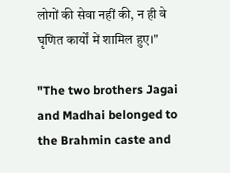लोगों की सेवा नहीं की, न ही वे घृणित कार्यों में शामिल हुए।"

"The two brothers Jagai and Madhai belonged to the Brahmin caste and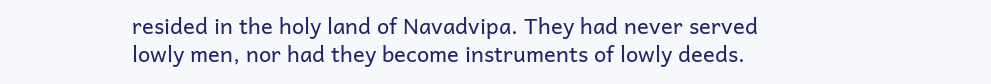resided in the holy land of Navadvipa. They had never served lowly men, nor had they become instruments of lowly deeds.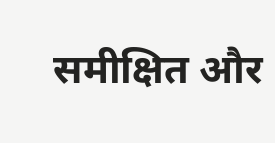समीक्षित और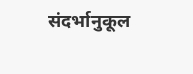संदर्भानुकूल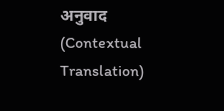अनुवाद (Contextual Translation)